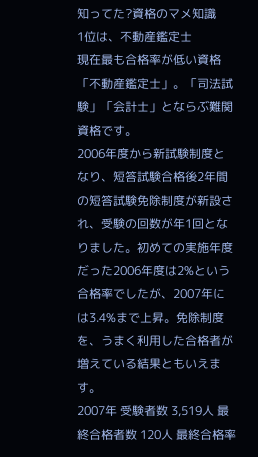知ってた?資格のマメ知識
1位は、不動産鑑定士
現在最も合格率が低い資格「不動産鑑定士」。「司法試験」「会計士」とならぶ難関資格です。
2006年度から新試験制度となり、短答試験合格後2年間の短答試験免除制度が新設され、受験の回数が年1回となりました。初めての実施年度だった2006年度は2%という合格率でしたが、2007年には3.4%まで上昇。免除制度を、うまく利用した合格者が増えている結果ともいえます。
2007年 受験者数 3,519人 最終合格者数 120人 最終合格率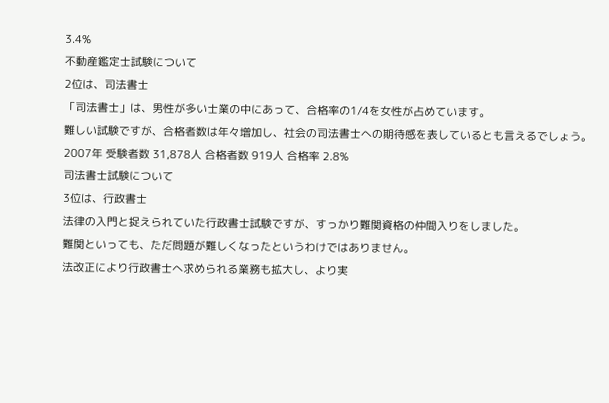3.4%
不動産鑑定士試験について
2位は、司法書士
「司法書士」は、男性が多い士業の中にあって、合格率の1/4を女性が占めています。
難しい試験ですが、合格者数は年々増加し、社会の司法書士への期待感を表しているとも言えるでしょう。
2007年 受験者数 31,878人 合格者数 919人 合格率 2.8%
司法書士試験について
3位は、行政書士
法律の入門と捉えられていた行政書士試験ですが、すっかり難関資格の仲間入りをしました。
難関といっても、ただ問題が難しくなったというわけではありません。
法改正により行政書士へ求められる業務も拡大し、より実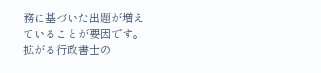務に基づいた出題が増えていることが要因です。拡がる行政書士の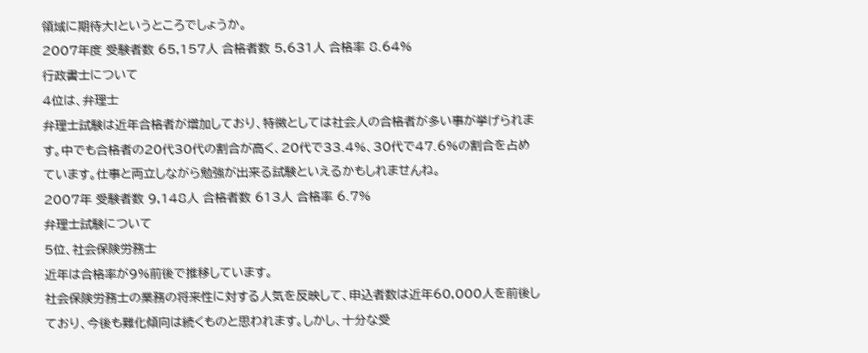領域に期待大!というところでしょうか。
2007年度 受験者数 65,157人 合格者数 5,631人 合格率 8.64%
行政書士について
4位は、弁理士
弁理士試験は近年合格者が増加しており、特徴としては社会人の合格者が多い事が挙げられます。中でも合格者の20代30代の割合が高く、20代で33.4%、30代で47.6%の割合を占めています。仕事と両立しながら勉強が出来る試験といえるかもしれませんね。
2007年 受験者数 9,148人 合格者数 613人 合格率 6.7%
弁理士試験について
5位、社会保険労務士
近年は合格率が9%前後で推移しています。
社会保険労務士の業務の将来性に対する人気を反映して、申込者数は近年60,000人を前後しており、今後も難化傾向は続くものと思われます。しかし、十分な受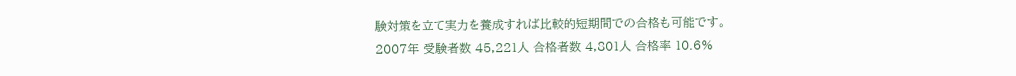験対策を立て実力を養成すれば比較的短期間での合格も可能です。
2007年 受験者数 45,221人 合格者数 4,801人 合格率 10.6%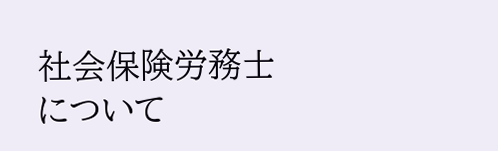社会保険労務士について